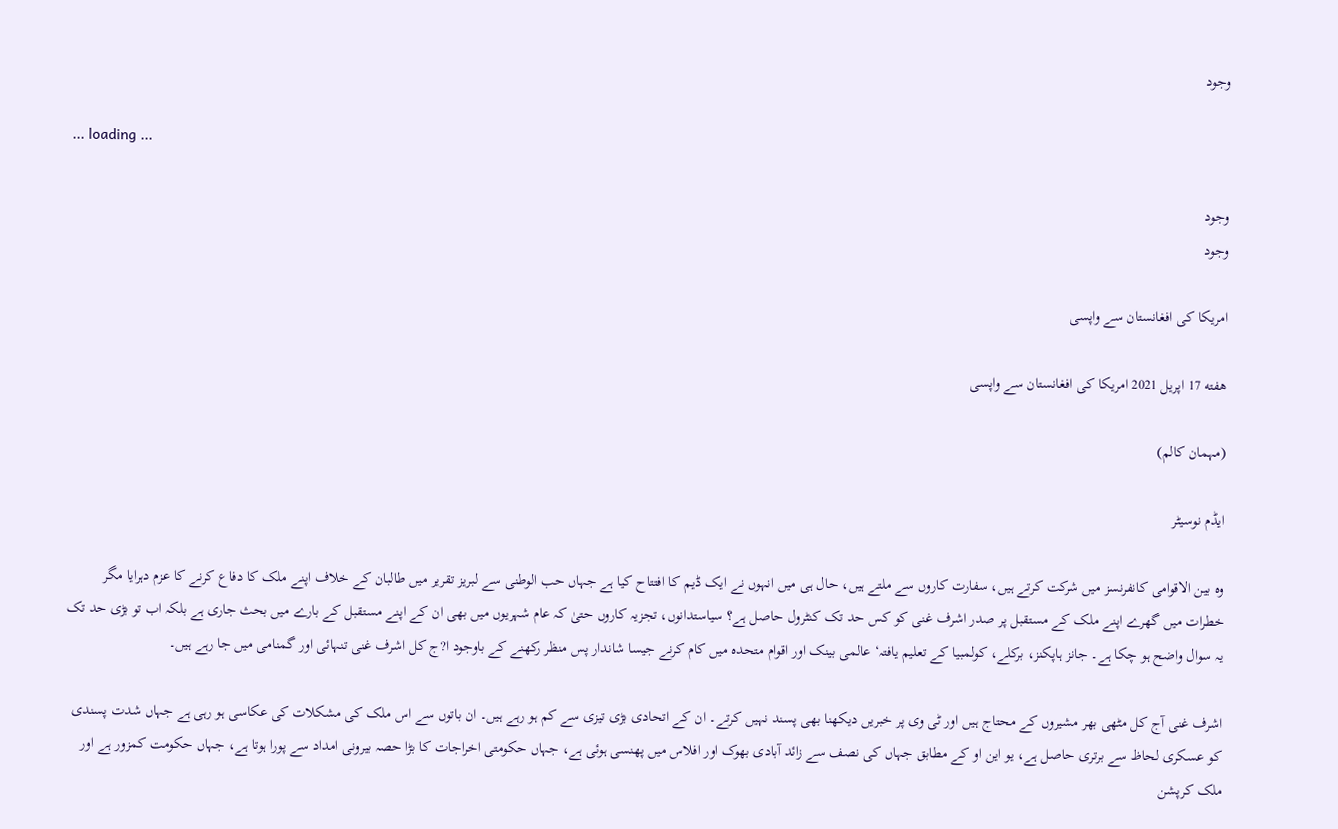وجود

... loading ...

وجود
وجود

امریکا کی افغانستان سے واپسی

هفته 17 اپریل 2021 امریکا کی افغانستان سے واپسی

(مہمان کالم)

ایڈم نوسیٹر

وہ بین الاقوامی کانفرنسز میں شرکت کرتے ہیں، سفارت کاروں سے ملتے ہیں، حال ہی میں انہوں نے ایک ڈیم کا افتتاح کیا ہے جہاں حب الوطنی سے لبریز تقریر میں طالبان کے خلاف اپنے ملک کا دفاع کرنے کا عزم دہرایا مگر خطرات میں گھرے اپنے ملک کے مستقبل پر صدر اشرف غنی کو کس حد تک کنٹرول حاصل ہے؟ سیاستدانوں، تجزیہ کاروں حتیٰ کہ عام شہریوں میں بھی ان کے اپنے مستقبل کے بارے میں بحث جاری ہے بلکہ اب تو بڑی حد تک یہ سوال واضح ہو چکا ہے۔ جانز ہاپکنز، برکلے، کولمبیا کے تعلیم یافتہ‘ عالمی بینک اور اقوام متحدہ میں کام کرنے جیسا شاندار پس منظر رکھنے کے باوجود ا?ج کل اشرف غنی تنہائی اور گمنامی میں جا رہے ہیں۔

اشرف غنی آج کل مٹھی بھر مشیروں کے محتاج ہیں اور ٹی وی پر خبریں دیکھنا بھی پسند نہیں کرتے۔ ان کے اتحادی بڑی تیزی سے کم ہو رہے ہیں۔ ان باتوں سے اس ملک کی مشکلات کی عکاسی ہو رہی ہے جہاں شدت پسندی کو عسکری لحاظ سے برتری حاصل ہے، یو این او کے مطابق جہاں کی نصف سے زائد آبادی بھوک اور افلاس میں پھنسی ہوئی ہے، جہاں حکومتی اخراجات کا بڑا حصہ بیرونی امداد سے پورا ہوتا ہے، جہاں حکومت کمزور ہے اور ملک کرپشن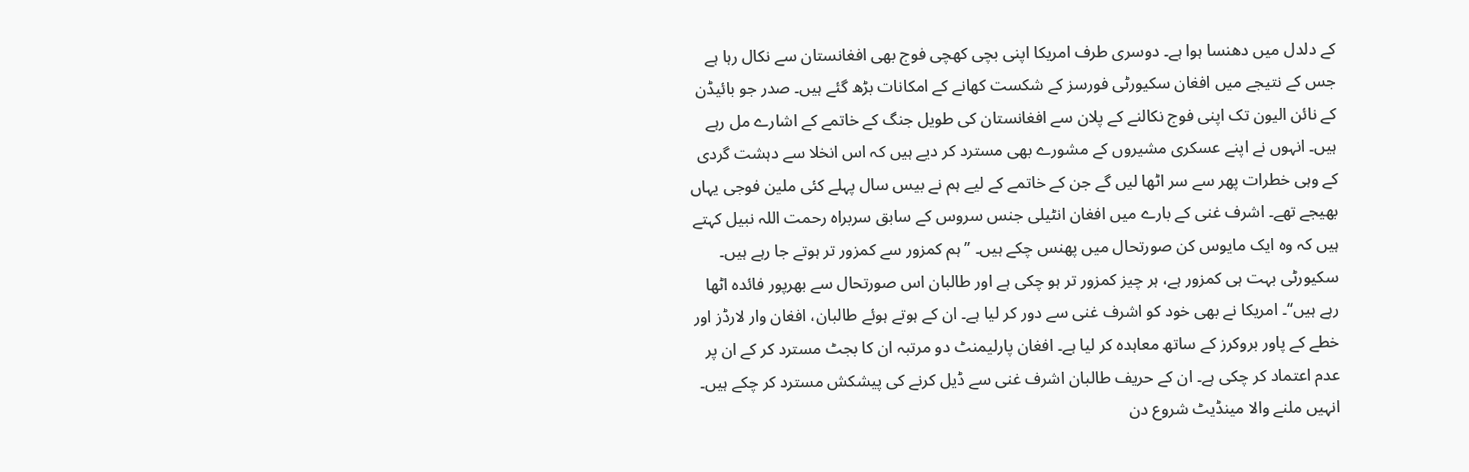کے دلدل میں دھنسا ہوا ہے۔ دوسری طرف امریکا اپنی بچی کھچی فوج بھی افغانستان سے نکال رہا ہے جس کے نتیجے میں افغان سکیورٹی فورسز کے شکست کھانے کے امکانات بڑھ گئے ہیں۔ صدر جو بائیڈن کے نائن الیون تک اپنی فوج نکالنے کے پلان سے افغانستان کی طویل جنگ کے خاتمے کے اشارے مل رہے ہیں۔ انہوں نے اپنے عسکری مشیروں کے مشورے بھی مسترد کر دیے ہیں کہ اس انخلا سے دہشت گردی کے وہی خطرات پھر سے سر اٹھا لیں گے جن کے خاتمے کے لیے ہم نے بیس سال پہلے کئی ملین فوجی یہاں بھیجے تھے۔ اشرف غنی کے بارے میں افغان انٹیلی جنس سروس کے سابق سربراہ رحمت اللہ نبیل کہتے ہیں کہ وہ ایک مایوس کن صورتحال میں پھنس چکے ہیں۔ ’’ہم کمزور سے کمزور تر ہوتے جا رہے ہیں۔ سکیورٹی بہت ہی کمزور ہے، ہر چیز کمزور تر ہو چکی ہے اور طالبان اس صورتحال سے بھرپور فائدہ اٹھا رہے ہیں‘‘۔ امریکا نے بھی خود کو اشرف غنی سے دور کر لیا ہے۔ ان کے ہوتے ہوئے طالبان، افغان وار لارڈز اور خطے کے پاور بروکرز کے ساتھ معاہدہ کر لیا ہے۔ افغان پارلیمنٹ دو مرتبہ ان کا بجٹ مسترد کر کے ان پر عدم اعتماد کر چکی ہے۔ ان کے حریف طالبان اشرف غنی سے ڈیل کرنے کی پیشکش مسترد کر چکے ہیں۔ انہیں ملنے والا مینڈیٹ شروع دن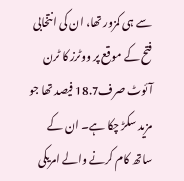سے ہی کمزور تھا، ان کی انتخابی فتح کے موقع پر ووٹرز کا ٹرن آئوٹ صرف18.7 فیصد تھا جو مزید سکڑ چکا ہے۔ ان کے ساتھ کام کرنے والے امریکی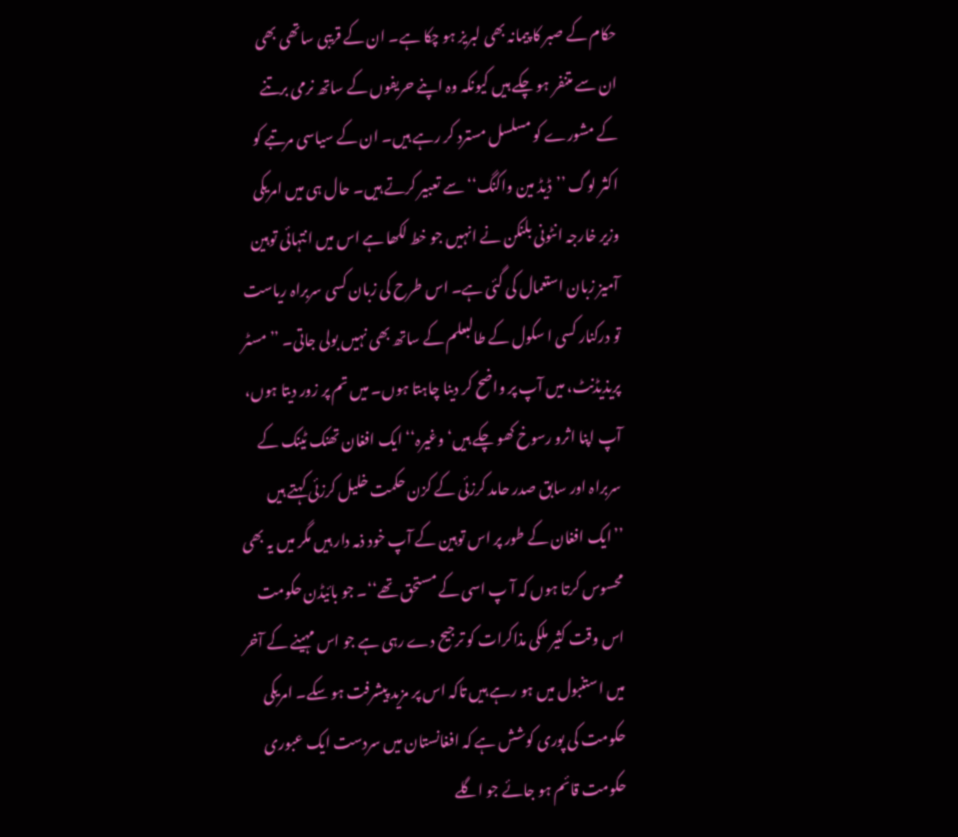حکام کے صبر کا پیمانہ بھی لبریز ہو چکا ہے۔ ان کے قریبی ساتھی بھی ان سے متنفر ہو چکے ہیں کیونکہ وہ اپنے حریفوں کے ساتھ نرمی برتنے کے مشورے کو مسلسل مسترد کر رہے ہیں۔ ان کے سیاسی مرتبے کو اکثر لوگ ’’ڈیڈ مین واکنگ‘‘ سے تعبیر کرتے ہیں۔ حال ہی میں امریکی وزیر خارجہ انٹونی بلنکن نے انہیں جو خط لکھا ہے اس میں انتہائی توہین آمیز زبان استعمال کی گئی ہے۔ اس طرح کی زبان کسی سربراہ ریاست تو درکنار کسی ا سکول کے طالبعلم کے ساتھ بھی نہیں بولی جاتی۔ ’’مسٹر پریذیڈنٹ، میں آپ پر واضح کر دینا چاہتا ہوں۔ میں تم پر زور دیتا ہوں، آپ اپنا اثرو رسوخ کھو چکے ہیں‘ وغیرہ‘‘ ایک افغان تھنک ٹینک کے سربراہ اور سابق صدر حامد کرزئی کے کزن حکمت خلیل کرزئی کہتے ہیں ’’ایک افغان کے طور پر اس توہین کے آپ خود ذمہ دار ہیں مگر میں یہ بھی محسوس کرتا ہوں کہ آ پ اسی کے مستحق تھے‘‘۔ جو بائیڈن حکومت اس وقت کثیر ملکی مذاکرات کو ترجیح دے رہی ہے جو اس مہینے کے آخر میں استنبول میں ہو رہے ہیں تاکہ اس پر مزید پیشرفت ہو سکے۔ امریکی حکومت کی پوری کوشش ہے کہ افغانستان میں سردست ایک عبوری حکومت قائم ہو جائے جو اگلے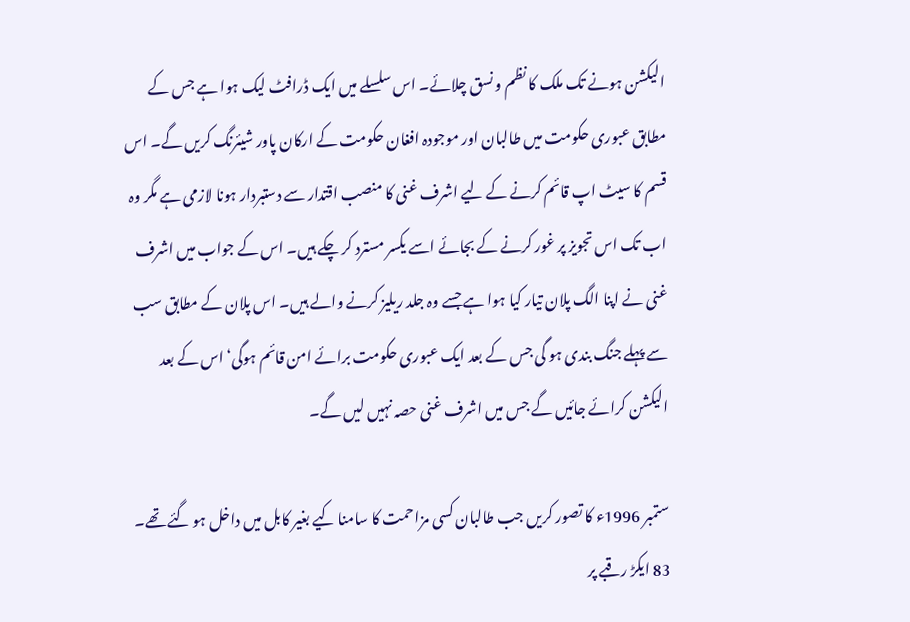الیکشن ہونے تک ملک کا نظم و نسق چلائے۔ اس سلسلے میں ایک ڈرافٹ لیک ہوا ہے جس کے مطابق عبوری حکومت میں طالبان اور موجودہ افغان حکومت کے ارکان پاور شیئرنگ کریں گے۔ اس قسم کا سیٹ اپ قائم کرنے کے لیے اشرف غنی کا منصب اقتدار سے دستبردار ہونا لازمی ہے مگر وہ اب تک اس تجویز پر غور کرنے کے بجائے اسے یکسر مسترد کر چکے ہیں۔ اس کے جواب میں اشرف غنی نے اپنا الگ پلان تیار کیا ہوا ہے جسے وہ جلد ریلیز کرنے والے ہیں۔ اس پلان کے مطابق سب سے پہلے جنگ بندی ہو گی جس کے بعد ایک عبوری حکومت برائے امن قائم ہوگی‘ اس کے بعد الیکشن کرائے جائیں گے جس میں اشرف غنی حصہ نہیں لیں گے۔

ستمبر 1996ء کا تصور کریں جب طالبان کسی مزاحمت کا سامنا کیے بغیر کابل میں داخل ہو گئے تھے۔ 83 ایکڑ رقبے پر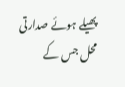پھیلے ہوئے صدارتی محل جس کے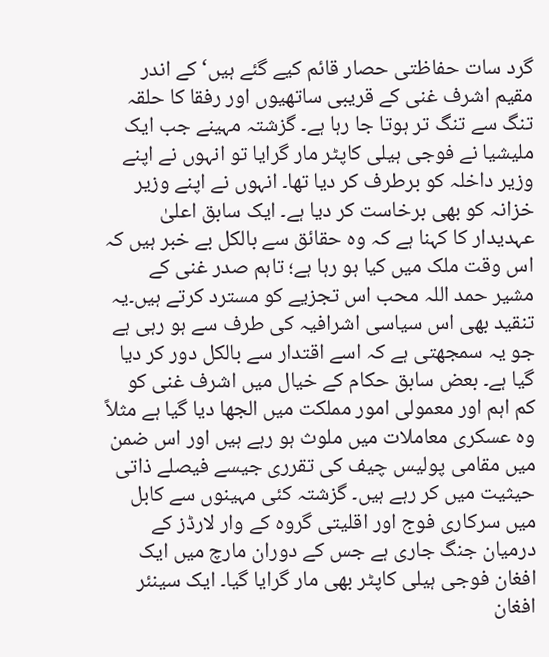گرد سات حفاظتی حصار قائم کیے گئے ہیں‘ کے اندر مقیم اشرف غنی کے قریبی ساتھیوں اور رفقا کا حلقہ تنگ سے تنگ تر ہوتا جا رہا ہے۔ گزشتہ مہینے جب ایک ملیشیا نے فوجی ہیلی کاپٹر مار گرایا تو انہوں نے اپنے وزیر داخلہ کو برطرف کر دیا تھا۔ انہوں نے اپنے وزیر خزانہ کو بھی برخاست کر دیا ہے۔ ایک سابق اعلیٰ عہدیدار کا کہنا ہے کہ وہ حقائق سے بالکل بے خبر ہیں کہ اس وقت ملک میں کیا ہو رہا ہے؛ تاہم صدر غنی کے مشیر حمد اللہ محب اس تجزیے کو مسترد کرتے ہیں۔یہ تنقید بھی اس سیاسی اشرافیہ کی طرف سے ہو رہی ہے جو یہ سمجھتی ہے کہ اسے اقتدار سے بالکل دور کر دیا گیا ہے۔ بعض سابق حکام کے خیال میں اشرف غنی کو کم اہم اور معمولی امور مملکت میں الجھا دیا گیا ہے مثلاً وہ عسکری معاملات میں ملوث ہو رہے ہیں اور اس ضمن میں مقامی پولیس چیف کی تقرری جیسے فیصلے ذاتی حیثیت میں کر رہے ہیں۔ گزشتہ کئی مہینوں سے کابل میں سرکاری فوج اور اقلیتی گروہ کے وار لارڈز کے درمیان جنگ جاری ہے جس کے دوران مارچ میں ایک افغان فوجی ہیلی کاپٹر بھی مار گرایا گیا۔ ایک سینئر افغان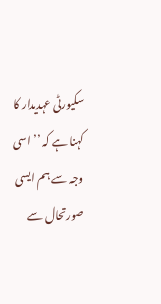سکیورٹی عہدیدار کا کہنا ہے کہ ’’اسی وجہ سے ہم ایسی صورتحال سے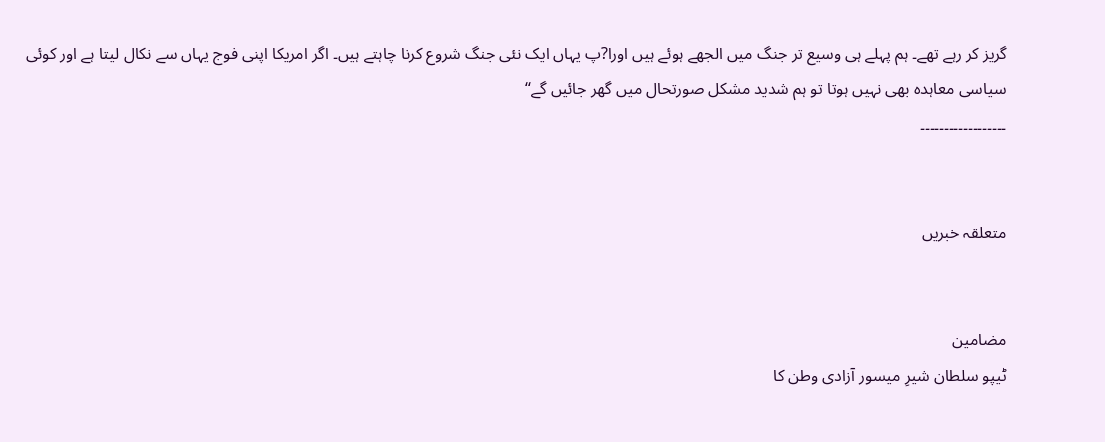گریز کر رہے تھے۔ ہم پہلے ہی وسیع تر جنگ میں الجھے ہوئے ہیں اورا?پ یہاں ایک نئی جنگ شروع کرنا چاہتے ہیں۔ اگر امریکا اپنی فوج یہاں سے نکال لیتا ہے اور کوئی سیاسی معاہدہ بھی نہیں ہوتا تو ہم شدید مشکل صورتحال میں گھر جائیں گے‘‘
۔۔۔۔۔۔۔۔۔۔۔۔۔۔۔۔۔۔


متعلقہ خبریں


مضامین
ٹیپو سلطان شیرِ میسور آزادی وطن کا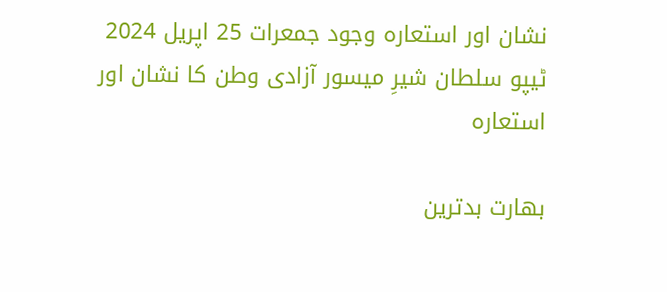نشان اور استعارہ وجود جمعرات 25 اپریل 2024
ٹیپو سلطان شیرِ میسور آزادی وطن کا نشان اور استعارہ

بھارت بدترین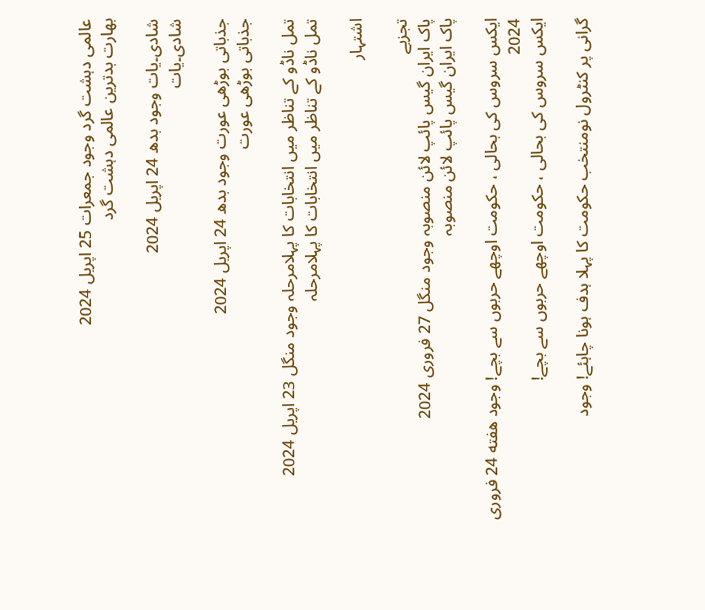عالمی دہشت گرد وجود جمعرات 25 اپریل 2024
بھارت بدترین عالمی دہشت گرد

شادی۔یات وجود بدھ 24 اپریل 2024
شادی۔یات

جذباتی بوڑھی عورت وجود بدھ 24 اپریل 2024
جذباتی بوڑھی عورت

تمل ناڈو کے تناظر میں انتخابات کا پہلامرحلہ وجود منگل 23 اپریل 2024
تمل ناڈو کے تناظر میں انتخابات کا پہلامرحلہ

اشتہار

تجزیے
پاک ایران گیس پائپ لائن منصوبہ وجود منگل 27 فروری 2024
پاک ایران گیس پائپ لائن منصوبہ

ایکس سروس کی بحالی ، حکومت اوچھے حربوں سے بچے! وجود هفته 24 فروری 2024
ایکس سروس کی بحالی ، حکومت اوچھے حربوں سے بچے!

گرانی پر کنٹرول نومنتخب حکومت کا پہلا ہدف ہونا چاہئے! وجود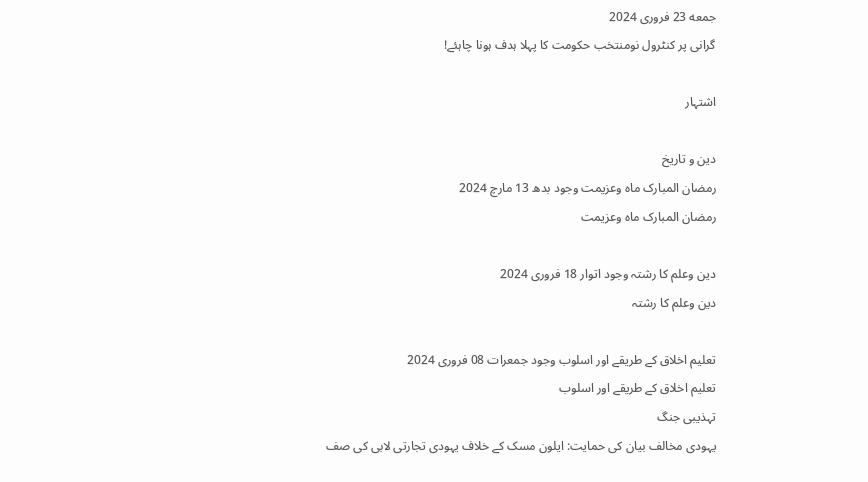جمعه 23 فروری 2024
گرانی پر کنٹرول نومنتخب حکومت کا پہلا ہدف ہونا چاہئے!

اشتہار

دین و تاریخ
رمضان المبارک ماہ وعزیمت وجود بدھ 13 مارچ 2024
رمضان المبارک ماہ وعزیمت

دین وعلم کا رشتہ وجود اتوار 18 فروری 2024
دین وعلم کا رشتہ

تعلیم اخلاق کے طریقے اور اسلوب وجود جمعرات 08 فروری 2024
تعلیم اخلاق کے طریقے اور اسلوب
تہذیبی جنگ
یہودی مخالف بیان کی حمایت: ایلون مسک کے خلاف یہودی تجارتی لابی کی صف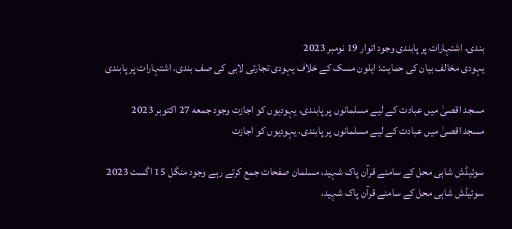بندی، اشتہارات پر پابندی وجود اتوار 19 نومبر 2023
یہودی مخالف بیان کی حمایت: ایلون مسک کے خلاف یہودی تجارتی لابی کی صف بندی، اشتہارات پر پابندی

مسجد اقصیٰ میں عبادت کے لیے مسلمانوں پر پابندی، یہودیوں کو اجازت وجود جمعه 27 اکتوبر 2023
مسجد اقصیٰ میں عبادت کے لیے مسلمانوں پر پابندی، یہودیوں کو اجازت

سوئیڈش شاہی محل کے سامنے قرآن پاک شہید، مسلمان صفحات جمع کرتے رہے وجود منگل 15 اگست 2023
سوئیڈش شاہی محل کے سامنے قرآن پاک شہید،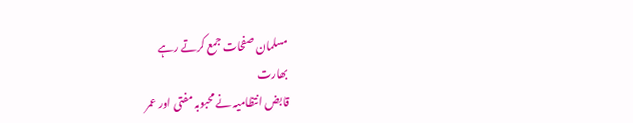مسلمان صفحات جمع کرتے رہے
بھارت
قابض انتظامیہ نے محبوبہ مفتی اور عمر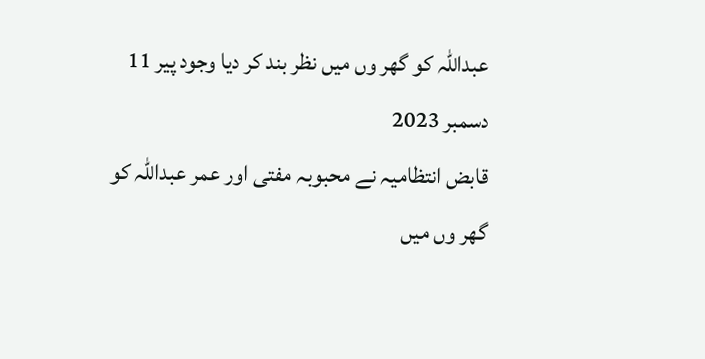عبداللہ کو گھر وں میں نظر بند کر دیا وجود پیر 11 دسمبر 2023
قابض انتظامیہ نے محبوبہ مفتی اور عمر عبداللہ کو گھر وں میں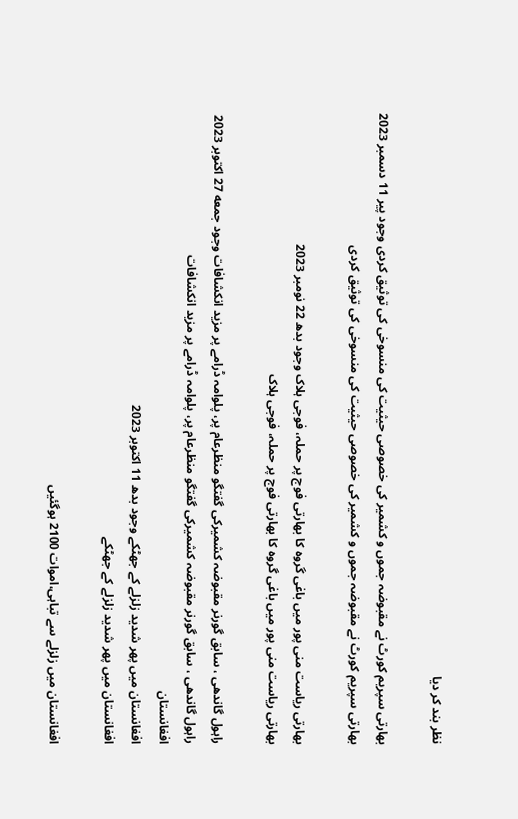نظر بند کر دیا

بھارتی سپریم کورٹ نے مقبوضہ جموں و کشمیر کی خصوصی حیثیت کی منسوخی کی توثیق کردی وجود پیر 11 دسمبر 2023
بھارتی سپریم کورٹ نے مقبوضہ جموں و کشمیر کی خصوصی حیثیت کی منسوخی کی توثیق کردی

بھارتی ریاست منی پور میں باغی گروہ کا بھارتی فوج پر حملہ، فوجی ہلاک وجود بدھ 22 نومبر 2023
بھارتی ریاست منی پور میں باغی گروہ کا بھارتی فوج پر حملہ، فوجی ہلاک

راہول گاندھی ، سابق گورنر مقبوضہ کشمیرکی گفتگو منظرعام پر، پلوامہ ڈرامے پر مزید انکشافات وجود جمعه 27 اکتوبر 2023
راہول گاندھی ، سابق گورنر مقبوضہ کشمیرکی گفتگو منظرعام پر، پلوامہ ڈرامے پر مزید انکشافات
افغانستان
افغانستان میں پھر شدید زلزلے کے جھٹکے وجود بدھ 11 اکتوبر 2023
افغانستان میں پھر شدید زلزلے کے جھٹکے

افغانستان میں زلزلے سے تباہی،اموات 2100 ہوگئیں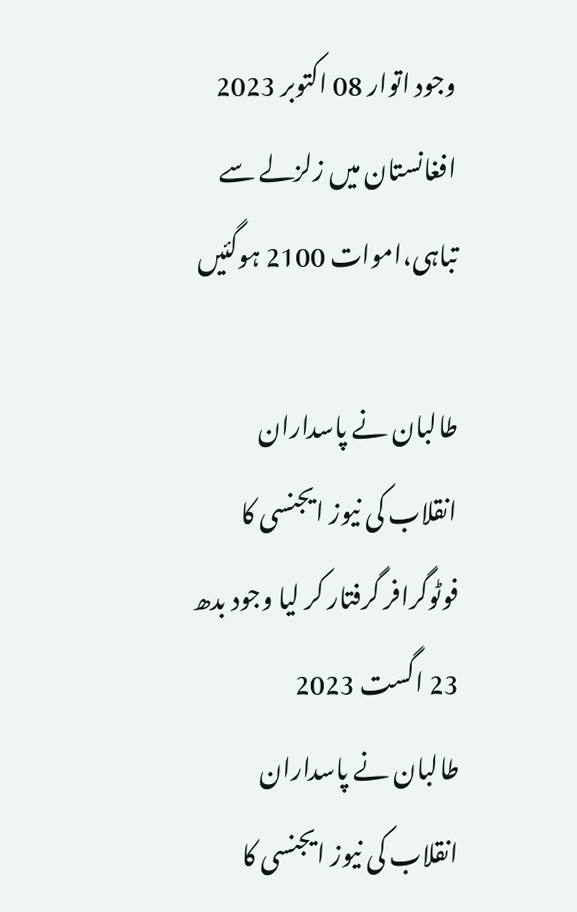وجود اتوار 08 اکتوبر 2023
افغانستان میں زلزلے سے تباہی،اموات 2100 ہوگئیں

طالبان نے پاسداران انقلاب کی نیوز ایجنسی کا فوٹوگرافر گرفتار کر لیا وجود بدھ 23 اگست 2023
طالبان نے پاسداران انقلاب کی نیوز ایجنسی کا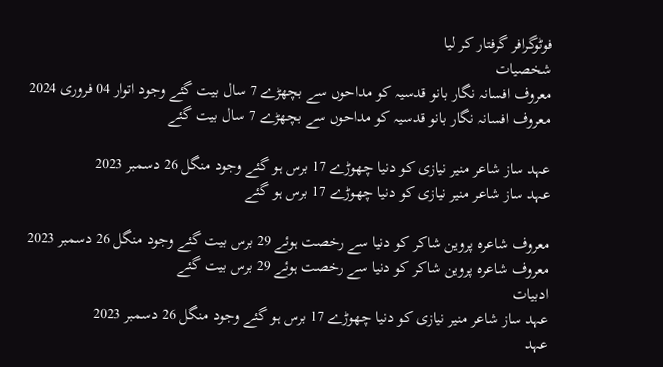فوٹوگرافر گرفتار کر لیا
شخصیات
معروف افسانہ نگار بانو قدسیہ کو مداحوں سے بچھڑے 7 سال بیت گئے وجود اتوار 04 فروری 2024
معروف افسانہ نگار بانو قدسیہ کو مداحوں سے بچھڑے 7 سال بیت گئے

عہد ساز شاعر منیر نیازی کو دنیا چھوڑے 17 برس ہو گئے وجود منگل 26 دسمبر 2023
عہد ساز شاعر منیر نیازی کو دنیا چھوڑے 17 برس ہو گئے

معروف شاعرہ پروین شاکر کو دنیا سے رخصت ہوئے 29 برس بیت گئے وجود منگل 26 دسمبر 2023
معروف شاعرہ پروین شاکر کو دنیا سے رخصت ہوئے 29 برس بیت گئے
ادبیات
عہد ساز شاعر منیر نیازی کو دنیا چھوڑے 17 برس ہو گئے وجود منگل 26 دسمبر 2023
عہد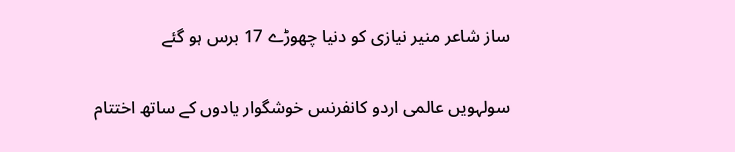ساز شاعر منیر نیازی کو دنیا چھوڑے 17 برس ہو گئے

سولہویں عالمی اردو کانفرنس خوشگوار یادوں کے ساتھ اختتام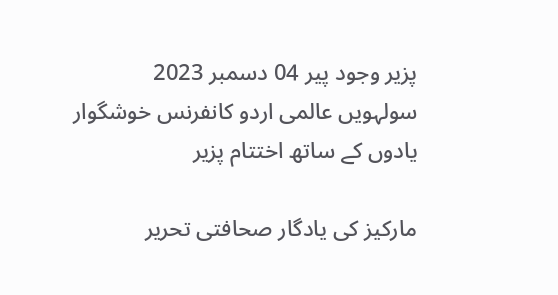پزیر وجود پیر 04 دسمبر 2023
سولہویں عالمی اردو کانفرنس خوشگوار یادوں کے ساتھ اختتام پزیر

مارکیز کی یادگار صحافتی تحریر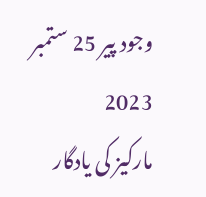وجود پیر 25 ستمبر 2023
مارکیز کی یادگار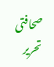صحافتی تحریر